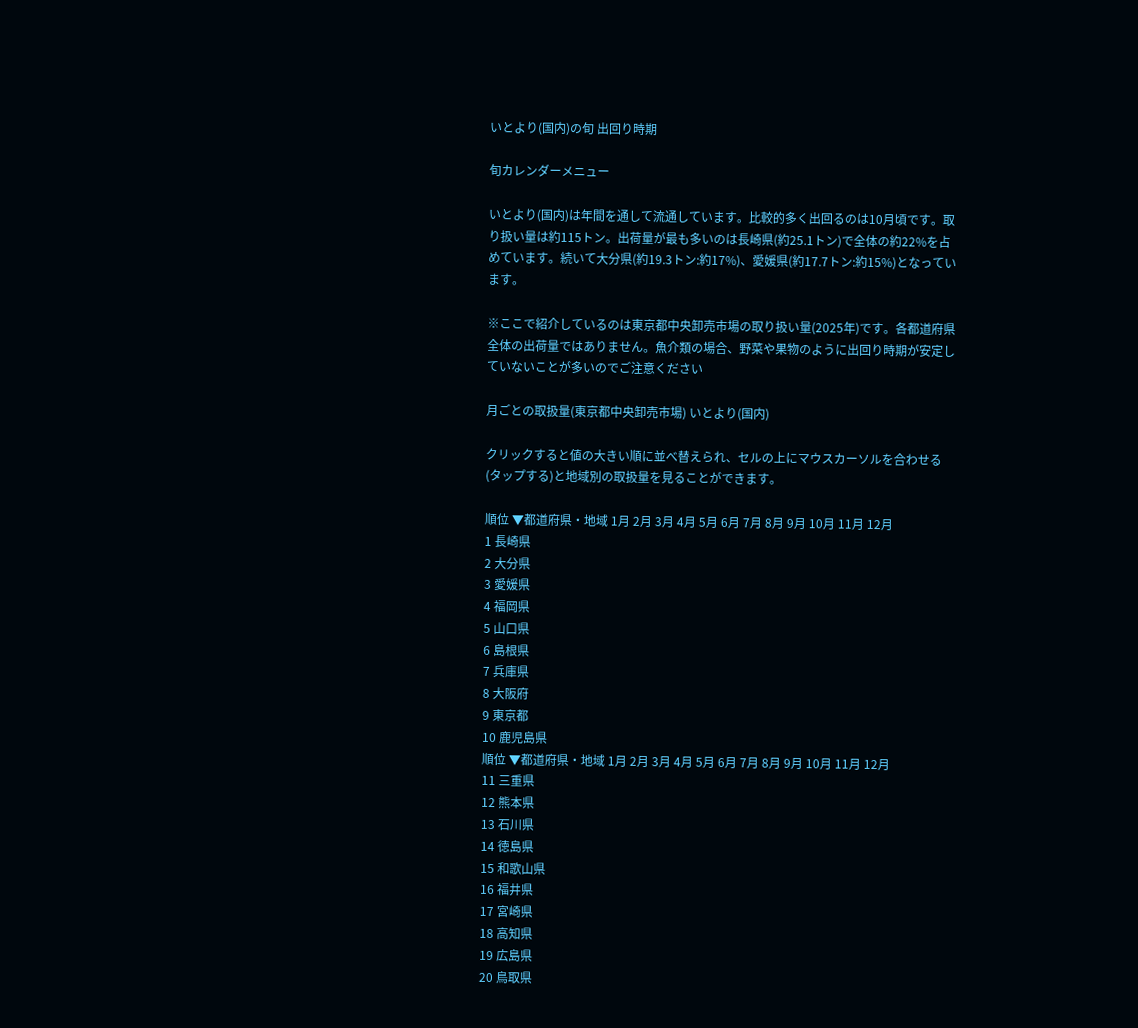いとより(国内)の旬 出回り時期

旬カレンダーメニュー

いとより(国内)は年間を通して流通しています。比較的多く出回るのは10月頃です。取り扱い量は約115トン。出荷量が最も多いのは長崎県(約25.1トン)で全体の約22%を占めています。続いて大分県(約19.3トン:約17%)、愛媛県(約17.7トン:約15%)となっています。

※ここで紹介しているのは東京都中央卸売市場の取り扱い量(2025年)です。各都道府県全体の出荷量ではありません。魚介類の場合、野菜や果物のように出回り時期が安定していないことが多いのでご注意ください

月ごとの取扱量(東京都中央卸売市場) いとより(国内)

クリックすると値の大きい順に並べ替えられ、セルの上にマウスカーソルを合わせる(タップする)と地域別の取扱量を見ることができます。

順位 ▼都道府県・地域 1月 2月 3月 4月 5月 6月 7月 8月 9月 10月 11月 12月
1 長崎県
2 大分県
3 愛媛県
4 福岡県
5 山口県
6 島根県
7 兵庫県
8 大阪府
9 東京都
10 鹿児島県
順位 ▼都道府県・地域 1月 2月 3月 4月 5月 6月 7月 8月 9月 10月 11月 12月
11 三重県
12 熊本県
13 石川県
14 徳島県
15 和歌山県
16 福井県
17 宮崎県
18 高知県
19 広島県
20 鳥取県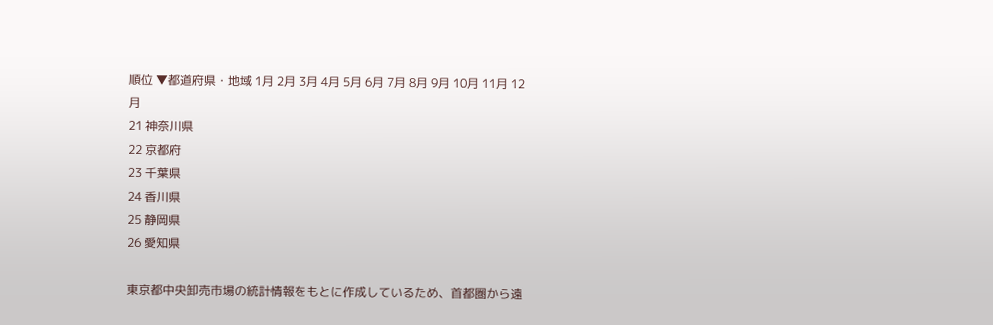順位 ▼都道府県・地域 1月 2月 3月 4月 5月 6月 7月 8月 9月 10月 11月 12月
21 神奈川県
22 京都府
23 千葉県
24 香川県
25 静岡県
26 愛知県

東京都中央卸売市場の統計情報をもとに作成しているため、首都圏から遠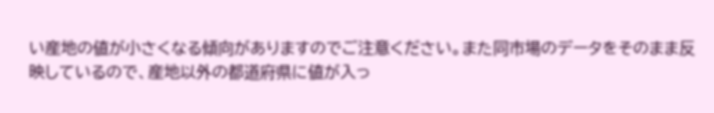い産地の値が小さくなる傾向がありますのでご注意ください。また同市場のデータをそのまま反映しているので、産地以外の都道府県に値が入っ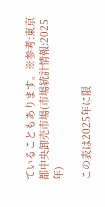ていることもあります。※参考:東京都中央卸売市場(市場統計情報:2025年)

この表は2025年に限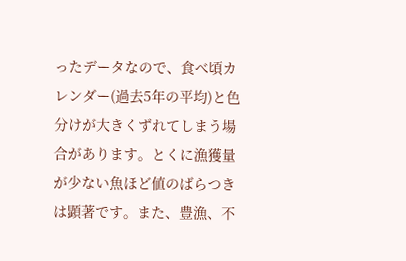ったデータなので、食べ頃カレンダー(過去5年の平均)と色分けが大きくずれてしまう場合があります。とくに漁獲量が少ない魚ほど値のばらつきは顕著です。また、豊漁、不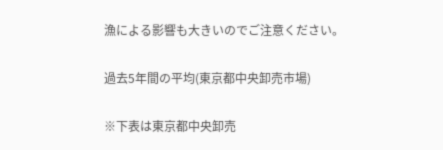漁による影響も大きいのでご注意ください。

過去5年間の平均(東京都中央卸売市場)

※下表は東京都中央卸売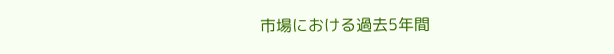市場における過去5年間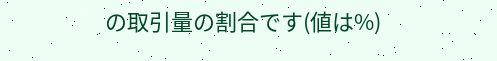の取引量の割合です(値は%)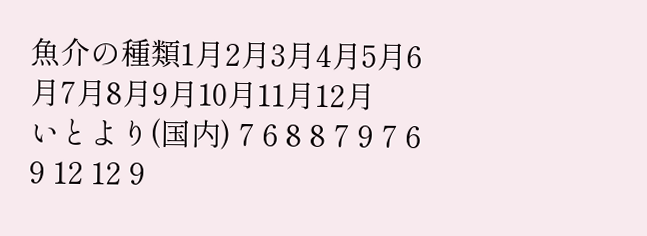魚介の種類1月2月3月4月5月6月7月8月9月10月11月12月
いとより(国内) 7 6 8 8 7 9 7 6 9 12 12 9